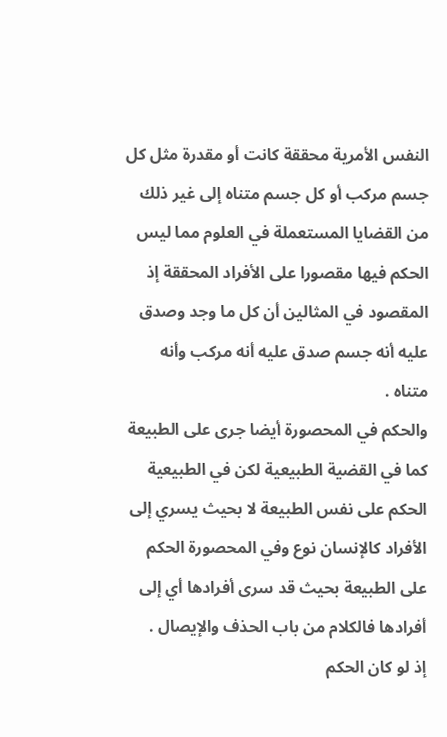النفس الأمرية محققة كانت أو مقدرة مثل كل جسم مركب أو كل جسم متناه إلى غير ذلك من القضايا المستعملة في العلوم مما ليس الحكم فيها مقصورا على الأفراد المحققة إذ المقصود في المثالين أن كل ما وجد وصدق عليه أنه جسم صدق عليه أنه مركب وأنه متناه .
والحكم في المحصورة أيضا جرى على الطبيعة كما في القضية الطبيعية لكن في الطبيعية الحكم على نفس الطبيعة لا بحيث يسري إلى الأفراد كالإنسان نوع وفي المحصورة الحكم على الطبيعة بحيث قد سرى أفرادها أي إلى أفرادها فالكلام من باب الحذف والإيصال .
إذ لو كان الحكم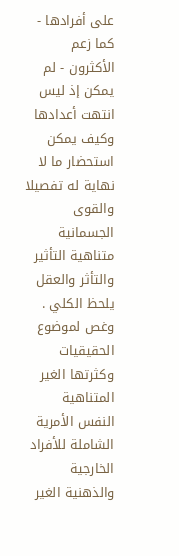على أفرادها - كما زعم الأكثرون - لم يمكن إذ ليس انتهت أعدادها وكيف يمكن استحضار ما لا نهاية له تفصيلا والقوى الجسمانية متناهية التأثير والتأثر والعقل يلحظ الكلي .
وغص لموضوع الحقيقيات وكثرتها الغير المتناهية النفس الأمرية الشاملة للأفراد الخارجية والذهنية الغير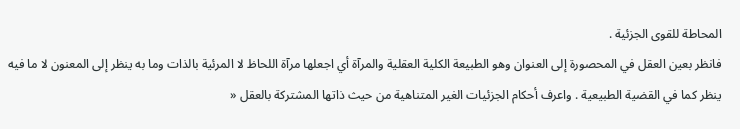المحاطة للقوى الجزئية .
فانظر بعين العقل في المحصورة إلى العنوان وهو الطبيعة الكلية العقلية والمرآة أي اجعلها مرآة اللحاظ لا المرئية بالذات وما به ينظر إلى المعنون لا ما فيه ينظر كما في القضية الطبيعية . واعرف أحكام الجزئيات الغير المتناهية من حيث ذاتها المشتركة بالعقل «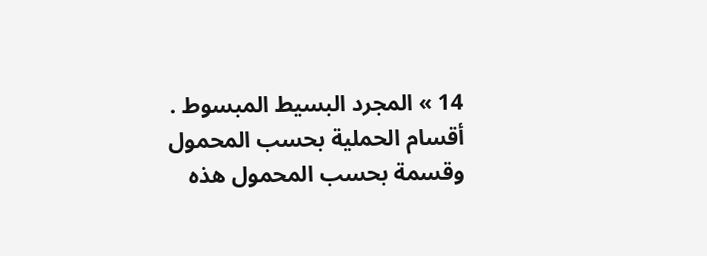14 » المجرد البسيط المبسوط .
أقسام الحملية بحسب المحمول
وقسمة بحسب المحمول هذه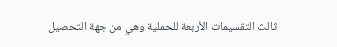ثالث التقسيمات الأربعة للحملية وهي من جهة التحصيل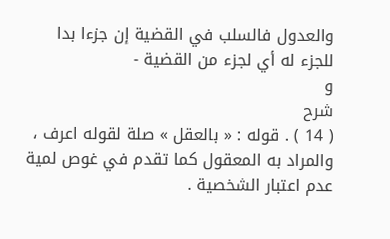والعدول فالسلب في القضية إن جزءا بدا للجزء له أي لجزء من القضية -
و
شرح
( 14 ) . قوله : « بالعقل » صلة لقوله اعرف ، والمراد به المعقول كما تقدم في غوص لمية عدم اعتبار الشخصية .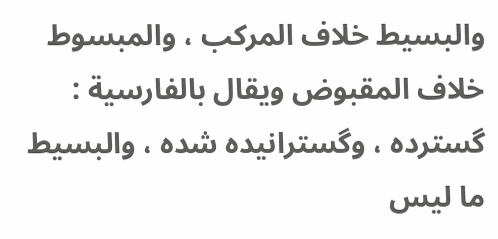والبسيط خلاف المركب ، والمبسوط خلاف المقبوض ويقال بالفارسية : گسترده ، وگسترانيده شده ، والبسيط ما ليس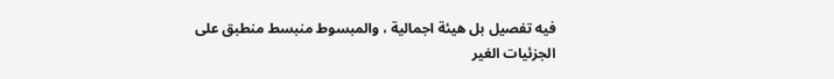فيه تفصيل بل هيئة اجمالية ، والمبسوط منبسط منطبق على الجزئيات الغير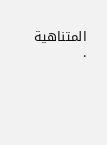المتناهية .